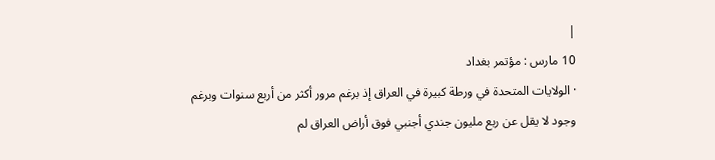|
10 مارس : مؤتمر بغداد
· الولايات المتحدة في ورطة كبيرة في العراق إذ برغم مرور أكثر من أربع سنوات وبرغم وجود لا يقل عن ربع مليون جندي أجنبي فوق أراض العراق لم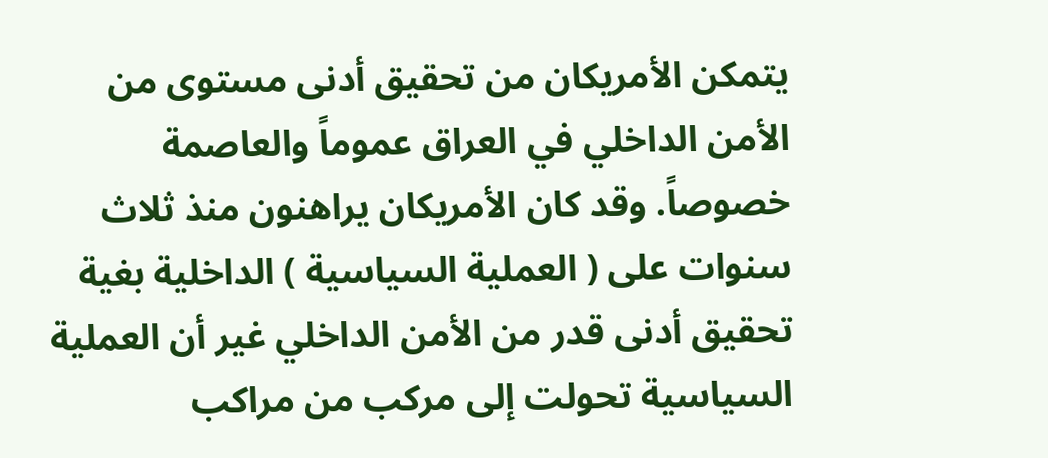يتمكن الأمريكان من تحقيق أدنى مستوى من الأمن الداخلي في العراق عموماً والعاصمة خصوصاً. وقد كان الأمريكان يراهنون منذ ثلاث سنوات على ( العملية السياسية ) الداخلية بغية تحقيق أدنى قدر من الأمن الداخلي غير أن العملية السياسية تحولت إلى مركب من مراكب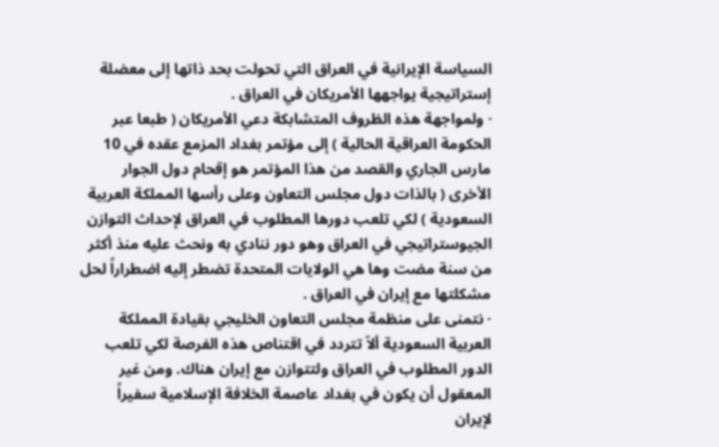السياسة الإيرانية في العراق التي تحولت بحد ذاتها إلى معضلة إستراتيجية يواجهها الأمريكان في العراق .
· ولمواجهة هذه الظروف المتشابكة دعي الأمريكان ( طبعا عبر الحكومة العراقية الحالية ) إلى مؤتمر بغداد المزمع عقده في 10 مارس الجاري والقصد من هذا المؤتمر هو إقحام دول الجوار الأخرى ( بالذات دول مجلس التعاون وعلى رأسها المملكة العربية السعودية ) لكي تلعب دورها المطلوب في العراق لإحداث التوازن الجيوستراتيجي في العراق وهو دور ننادي به ونحث عليه منذ أكثر من سنة مضت وها هي الولايات المتحدة تضطر إليه اضطراراً لحل مشكلتها مع إيران في العراق .
· نتمنى على منظمة مجلس التعاون الخليجي بقيادة المملكة العربية السعودية ألاّ تتردد في اقتناص هذه الفرصة لكي تلعب الدور المطلوب في العراق ولتتوازن مع إيران هناك. ومن غير المعقول أن يكون في بغداد عاصمة الخلافة الإسلامية سفيراً لإيران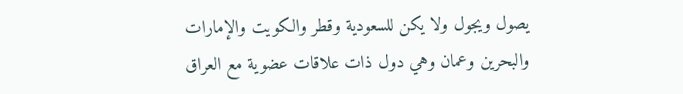يصول ويجول ولا يكن للسعودية وقطر والكويت والإمارات والبحرين وعمان وهي دول ذات علاقات عضوية مع العراق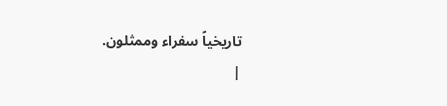تاريخياً سفراء وممثلون.
|